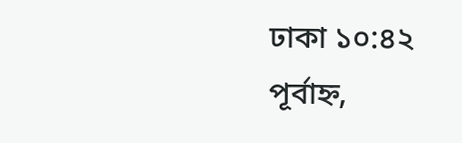ঢাকা ১০:৪২ পূর্বাহ্ন,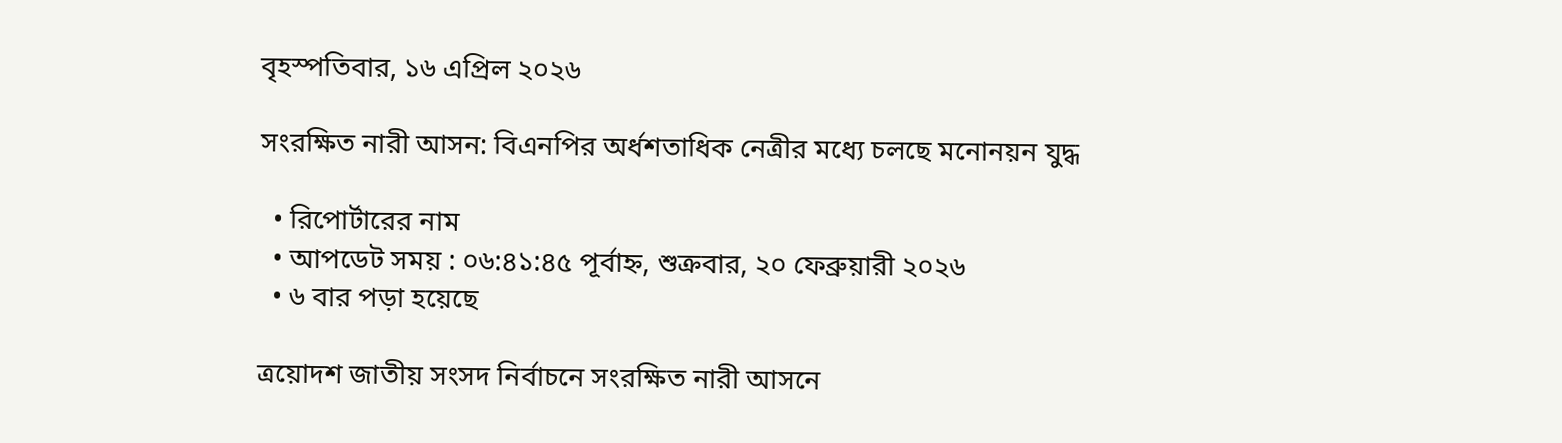বৃহস্পতিবার, ১৬ এপ্রিল ২০২৬

সংরক্ষিত নারী আসন: বিএনপির অর্ধশতাধিক নেত্রীর মধ্যে চলছে মনোনয়ন যুদ্ধ

  • রিপোর্টারের নাম
  • আপডেট সময় : ০৬:৪১:৪৫ পূর্বাহ্ন, শুক্রবার, ২০ ফেব্রুয়ারী ২০২৬
  • ৬ বার পড়া হয়েছে

ত্রয়োদশ জাতীয় সংসদ নির্বাচনে সংরক্ষিত নারী আসনে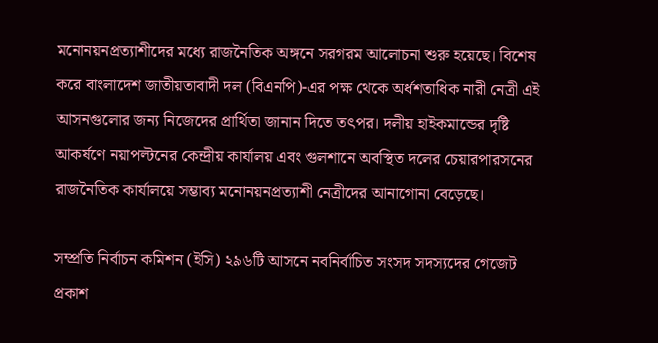মনোনয়নপ্রত্যাশীদের মধ্যে রাজনৈতিক অঙ্গনে সরগরম আলোচনা শুরু হয়েছে। বিশেষ করে বাংলাদেশ জাতীয়তাবাদী দল (বিএনপি)-এর পক্ষ থেকে অর্ধশতাধিক নারী নেত্রী এই আসনগুলোর জন্য নিজেদের প্রার্থিতা জানান দিতে তৎপর। দলীয় হাইকমান্ডের দৃষ্টি আকর্ষণে নয়াপল্টনের কেন্দ্রীয় কার্যালয় এবং গুলশানে অবস্থিত দলের চেয়ারপারসনের রাজনৈতিক কার্যালয়ে সম্ভাব্য মনোনয়নপ্রত্যাশী নেত্রীদের আনাগোনা বেড়েছে।

সম্প্রতি নির্বাচন কমিশন (ইসি) ২৯৬টি আসনে নবনির্বাচিত সংসদ সদস্যদের গেজেট প্রকাশ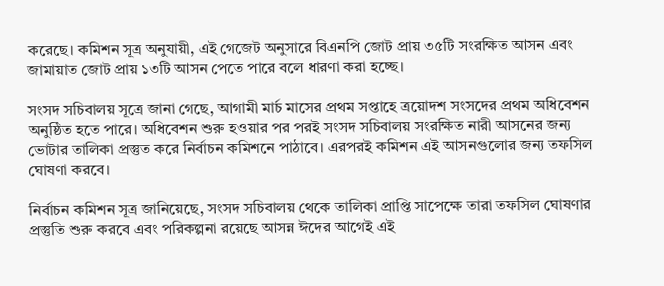করেছে। কমিশন সূত্র অনুযায়ী, এই গেজেট অনুসারে বিএনপি জোট প্রায় ৩৫টি সংরক্ষিত আসন এবং জামায়াত জোট প্রায় ১৩টি আসন পেতে পারে বলে ধারণা করা হচ্ছে।

সংসদ সচিবালয় সূত্রে জানা গেছে, আগামী মার্চ মাসের প্রথম সপ্তাহে ত্রয়োদশ সংসদের প্রথম অধিবেশন অনুষ্ঠিত হতে পারে। অধিবেশন শুরু হওয়ার পর পরই সংসদ সচিবালয় সংরক্ষিত নারী আসনের জন্য ভোটার তালিকা প্রস্তুত করে নির্বাচন কমিশনে পাঠাবে। এরপরই কমিশন এই আসনগুলোর জন্য তফসিল ঘোষণা করবে।

নির্বাচন কমিশন সূত্র জানিয়েছে, সংসদ সচিবালয় থেকে তালিকা প্রাপ্তি সাপেক্ষে তারা তফসিল ঘোষণার প্রস্তুতি শুরু করবে এবং পরিকল্পনা রয়েছে আসন্ন ঈদের আগেই এই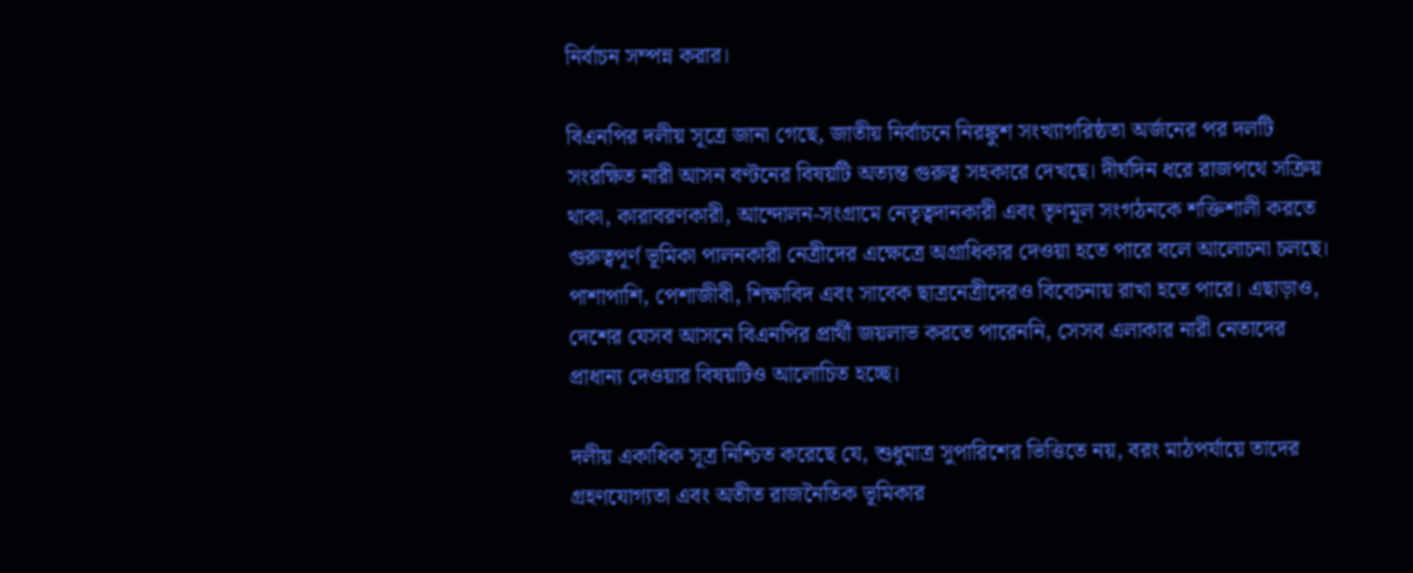নির্বাচন সম্পন্ন করার।

বিএনপির দলীয় সূত্রে জানা গেছে, জাতীয় নির্বাচনে নিরঙ্কুশ সংখ্যাগরিষ্ঠতা অর্জনের পর দলটি সংরক্ষিত নারী আসন বণ্টনের বিষয়টি অত্যন্ত গুরুত্ব সহকারে দেখছে। দীর্ঘদিন ধরে রাজপথে সক্রিয় থাকা, কারাবরণকারী, আন্দোলন-সংগ্রামে নেতৃত্বদানকারী এবং তৃণমূল সংগঠনকে শক্তিশালী করতে গুরুত্বপূর্ণ ভূমিকা পালনকারী নেত্রীদের এক্ষেত্রে অগ্রাধিকার দেওয়া হতে পারে বলে আলোচনা চলছে। পাশাপাশি, পেশাজীবী, শিক্ষাবিদ এবং সাবেক ছাত্রনেত্রীদেরও বিবেচনায় রাখা হতে পারে। এছাড়াও, দেশের যেসব আসনে বিএনপির প্রার্থী জয়লাভ করতে পারেননি, সেসব এলাকার নারী নেতাদের প্রাধান্য দেওয়ার বিষয়টিও আলোচিত হচ্ছে।

দলীয় একাধিক সূত্র নিশ্চিত করেছে যে, শুধুমাত্র সুপারিশের ভিত্তিতে নয়, বরং মাঠপর্যায়ে তাদের গ্রহণযোগ্যতা এবং অতীত রাজনৈতিক ভূমিকার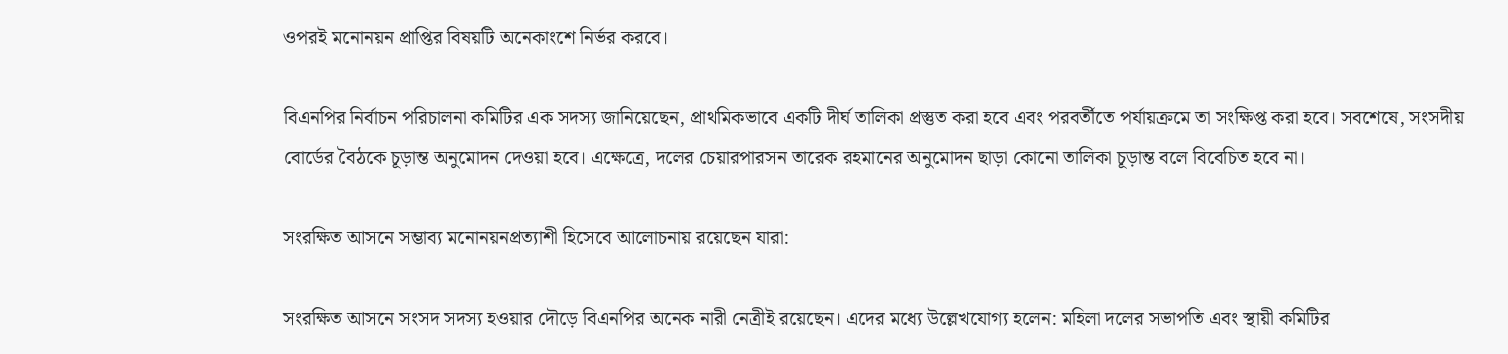ওপরই মনোনয়ন প্রাপ্তির বিষয়টি অনেকাংশে নির্ভর করবে।

বিএনপির নির্বাচন পরিচালনা কমিটির এক সদস্য জানিয়েছেন, প্রাথমিকভাবে একটি দীর্ঘ তালিকা প্রস্তুত করা হবে এবং পরবর্তীতে পর্যায়ক্রমে তা সংক্ষিপ্ত করা হবে। সবশেষে, সংসদীয় বোর্ডের বৈঠকে চূড়ান্ত অনুমোদন দেওয়া হবে। এক্ষেত্রে, দলের চেয়ারপারসন তারেক রহমানের অনুমোদন ছাড়া কোনো তালিকা চূড়ান্ত বলে বিবেচিত হবে না।

সংরক্ষিত আসনে সম্ভাব্য মনোনয়নপ্রত্যাশী হিসেবে আলোচনায় রয়েছেন যারা:

সংরক্ষিত আসনে সংসদ সদস্য হওয়ার দৌড়ে বিএনপির অনেক নারী নেত্রীই রয়েছেন। এদের মধ্যে উল্লেখযোগ্য হলেন: মহিলা দলের সভাপতি এবং স্থায়ী কমিটির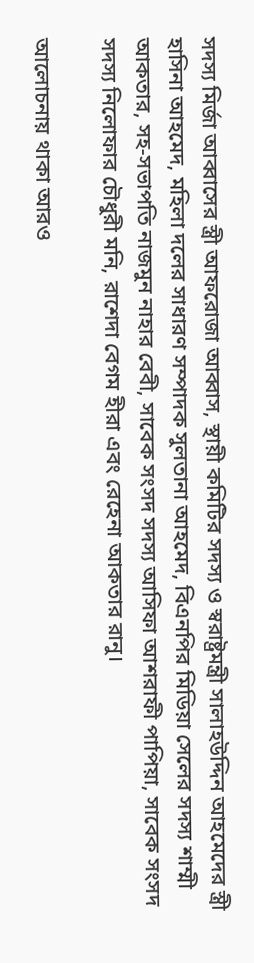সদস্য মির্জা আব্বাসের স্ত্রী আফরোজা আব্বাস, স্থায়ী কমিটির সদস্য ও স্বরাষ্ট্রমন্ত্রী সালাহউদ্দিন আহমেদের স্ত্রী হাসিনা আহমেদ, মহিলা দলের সাধারণ সম্পাদক সুলতানা আহমেদ, বিএনপির মিডিয়া সেলের সদস্য শাম্মী আকতার, সহ-সভাপতি নাজমুন নাহার বেবী, সাবেক সংসদ সদস্য আসিফা আশরাফী পাপিয়া, সাবেক সংসদ সদস্য নিলোফার চৌধুরী মনি, রাশেদা বেগম হীরা এবং রেহেনা আকতার রানু।

আলোচনায় থাকা আরও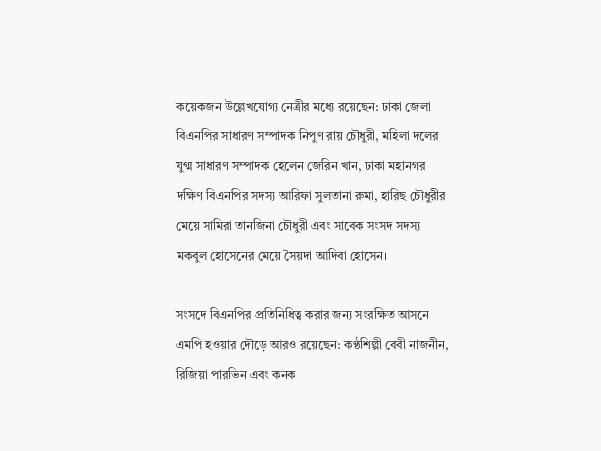কয়েকজন উল্লেখযোগ্য নেত্রীর মধ্যে রয়েছেন: ঢাকা জেলা বিএনপির সাধারণ সম্পাদক নিপুণ রায় চৌধুরী, মহিলা দলের যুগ্ম সাধারণ সম্পাদক হেলেন জেরিন খান, ঢাকা মহানগর দক্ষিণ বিএনপির সদস্য আরিফা সুলতানা রুমা, হারিছ চৌধুরীর মেয়ে সামিরা তানজিনা চৌধুরী এবং সাবেক সংসদ সদস্য মকবুল হোসেনের মেয়ে সৈয়দা আদিবা হোসেন।

সংসদে বিএনপির প্রতিনিধিত্ব করার জন্য সংরক্ষিত আসনে এমপি হওয়ার দৌড়ে আরও রয়েছেন: কণ্ঠশিল্পী বেবী নাজনীন, রিজিয়া পারভিন এবং কনক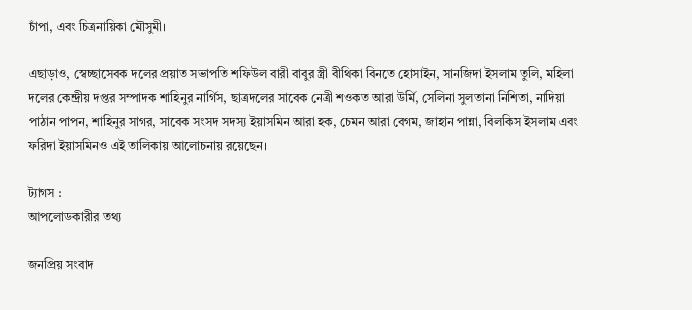চাঁপা, এবং চিত্রনায়িকা মৌসুমী।

এছাড়াও, স্বেচ্ছাসেবক দলের প্রয়াত সভাপতি শফিউল বারী বাবুর স্ত্রী বীথিকা বিনতে হোসাইন, সানজিদা ইসলাম তুলি, মহিলা দলের কেন্দ্রীয় দপ্তর সম্পাদক শাহিনুর নার্গিস, ছাত্রদলের সাবেক নেত্রী শওকত আরা উর্মি, সেলিনা সুলতানা নিশিতা, নাদিয়া পাঠান পাপন, শাহিনুর সাগর, সাবেক সংসদ সদস্য ইয়াসমিন আরা হক, চেমন আরা বেগম, জাহান পান্না, বিলকিস ইসলাম এবং ফরিদা ইয়াসমিনও এই তালিকায় আলোচনায় রয়েছেন।

ট্যাগস :
আপলোডকারীর তথ্য

জনপ্রিয় সংবাদ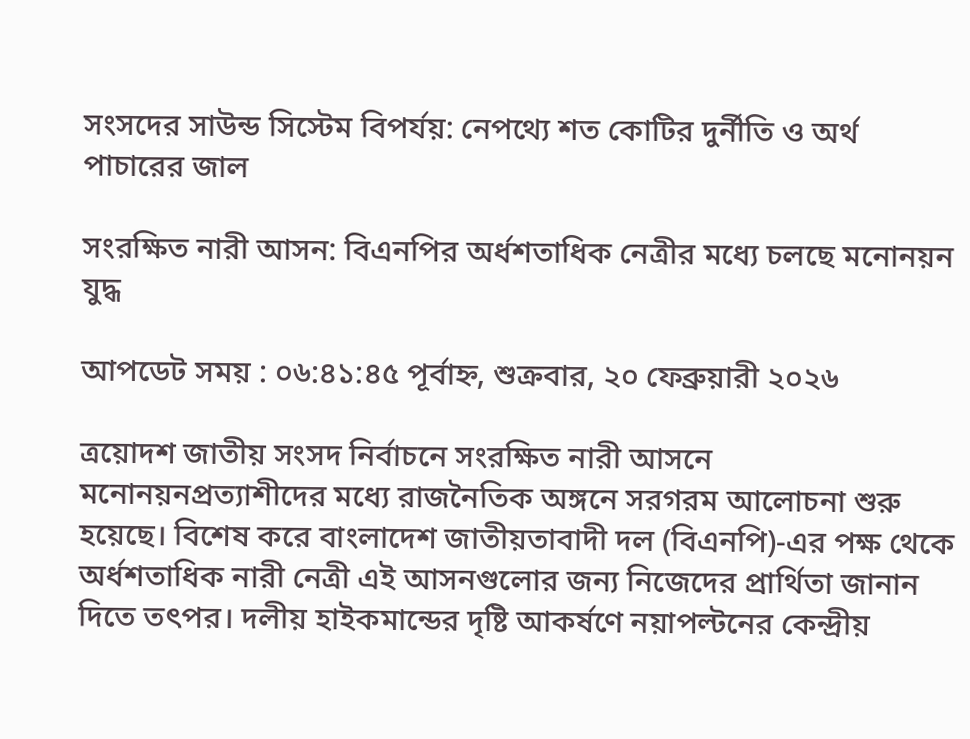সংসদের সাউন্ড সিস্টেম বিপর্যয়: নেপথ্যে শত কোটির দুর্নীতি ও অর্থ পাচারের জাল

সংরক্ষিত নারী আসন: বিএনপির অর্ধশতাধিক নেত্রীর মধ্যে চলছে মনোনয়ন যুদ্ধ

আপডেট সময় : ০৬:৪১:৪৫ পূর্বাহ্ন, শুক্রবার, ২০ ফেব্রুয়ারী ২০২৬

ত্রয়োদশ জাতীয় সংসদ নির্বাচনে সংরক্ষিত নারী আসনে মনোনয়নপ্রত্যাশীদের মধ্যে রাজনৈতিক অঙ্গনে সরগরম আলোচনা শুরু হয়েছে। বিশেষ করে বাংলাদেশ জাতীয়তাবাদী দল (বিএনপি)-এর পক্ষ থেকে অর্ধশতাধিক নারী নেত্রী এই আসনগুলোর জন্য নিজেদের প্রার্থিতা জানান দিতে তৎপর। দলীয় হাইকমান্ডের দৃষ্টি আকর্ষণে নয়াপল্টনের কেন্দ্রীয়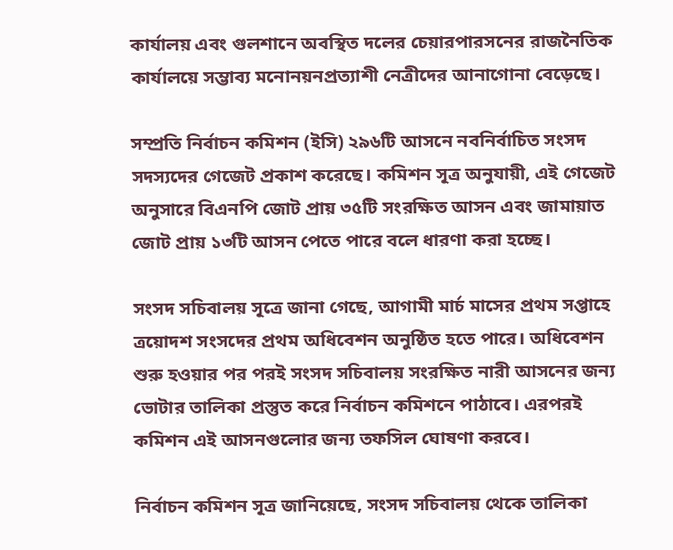কার্যালয় এবং গুলশানে অবস্থিত দলের চেয়ারপারসনের রাজনৈতিক কার্যালয়ে সম্ভাব্য মনোনয়নপ্রত্যাশী নেত্রীদের আনাগোনা বেড়েছে।

সম্প্রতি নির্বাচন কমিশন (ইসি) ২৯৬টি আসনে নবনির্বাচিত সংসদ সদস্যদের গেজেট প্রকাশ করেছে। কমিশন সূত্র অনুযায়ী, এই গেজেট অনুসারে বিএনপি জোট প্রায় ৩৫টি সংরক্ষিত আসন এবং জামায়াত জোট প্রায় ১৩টি আসন পেতে পারে বলে ধারণা করা হচ্ছে।

সংসদ সচিবালয় সূত্রে জানা গেছে, আগামী মার্চ মাসের প্রথম সপ্তাহে ত্রয়োদশ সংসদের প্রথম অধিবেশন অনুষ্ঠিত হতে পারে। অধিবেশন শুরু হওয়ার পর পরই সংসদ সচিবালয় সংরক্ষিত নারী আসনের জন্য ভোটার তালিকা প্রস্তুত করে নির্বাচন কমিশনে পাঠাবে। এরপরই কমিশন এই আসনগুলোর জন্য তফসিল ঘোষণা করবে।

নির্বাচন কমিশন সূত্র জানিয়েছে, সংসদ সচিবালয় থেকে তালিকা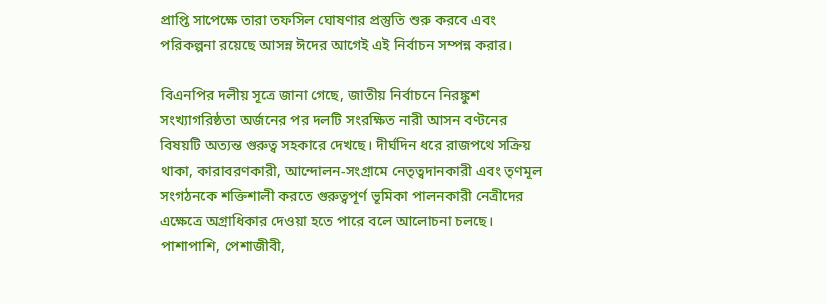প্রাপ্তি সাপেক্ষে তারা তফসিল ঘোষণার প্রস্তুতি শুরু করবে এবং পরিকল্পনা রয়েছে আসন্ন ঈদের আগেই এই নির্বাচন সম্পন্ন করার।

বিএনপির দলীয় সূত্রে জানা গেছে, জাতীয় নির্বাচনে নিরঙ্কুশ সংখ্যাগরিষ্ঠতা অর্জনের পর দলটি সংরক্ষিত নারী আসন বণ্টনের বিষয়টি অত্যন্ত গুরুত্ব সহকারে দেখছে। দীর্ঘদিন ধরে রাজপথে সক্রিয় থাকা, কারাবরণকারী, আন্দোলন-সংগ্রামে নেতৃত্বদানকারী এবং তৃণমূল সংগঠনকে শক্তিশালী করতে গুরুত্বপূর্ণ ভূমিকা পালনকারী নেত্রীদের এক্ষেত্রে অগ্রাধিকার দেওয়া হতে পারে বলে আলোচনা চলছে। পাশাপাশি, পেশাজীবী,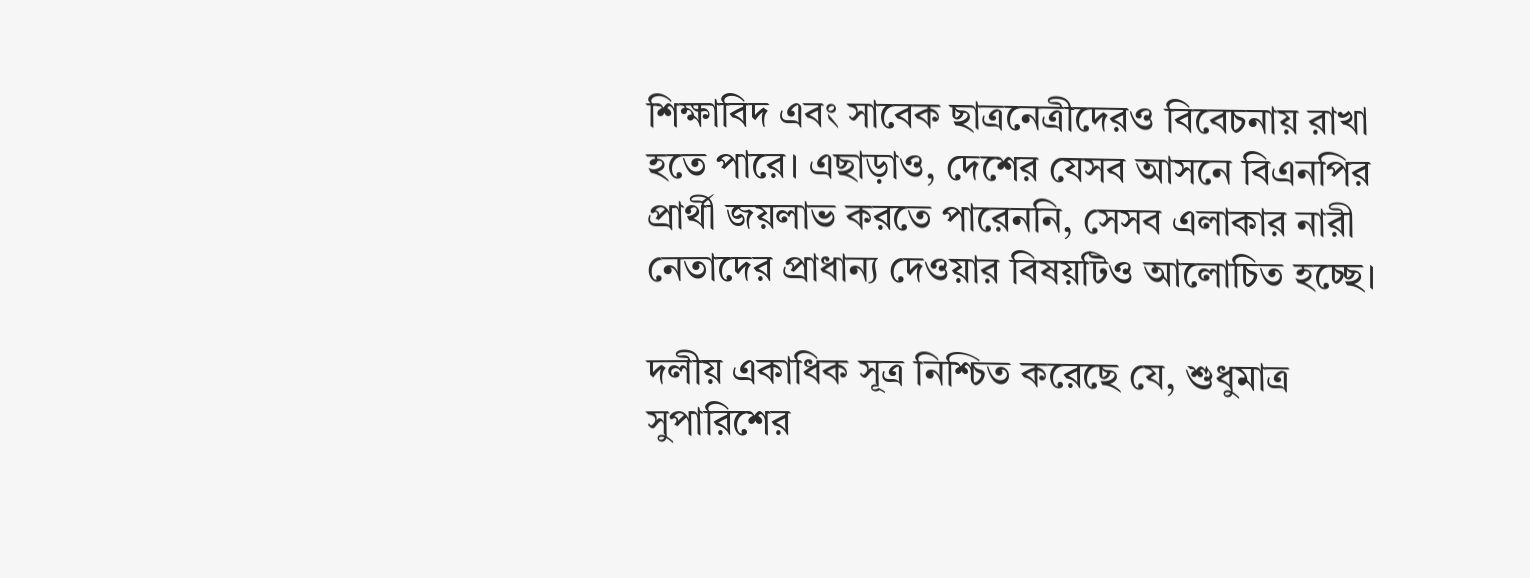শিক্ষাবিদ এবং সাবেক ছাত্রনেত্রীদেরও বিবেচনায় রাখা হতে পারে। এছাড়াও, দেশের যেসব আসনে বিএনপির প্রার্থী জয়লাভ করতে পারেননি, সেসব এলাকার নারী নেতাদের প্রাধান্য দেওয়ার বিষয়টিও আলোচিত হচ্ছে।

দলীয় একাধিক সূত্র নিশ্চিত করেছে যে, শুধুমাত্র সুপারিশের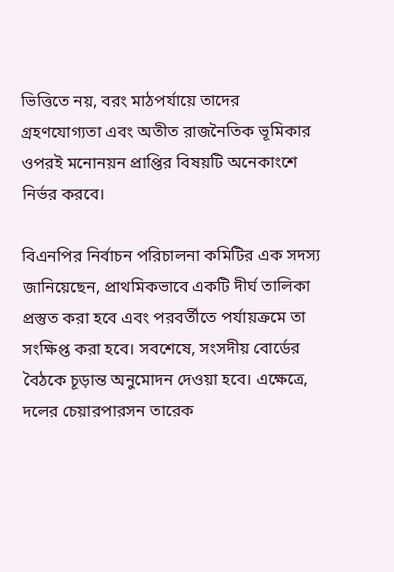ভিত্তিতে নয়, বরং মাঠপর্যায়ে তাদের গ্রহণযোগ্যতা এবং অতীত রাজনৈতিক ভূমিকার ওপরই মনোনয়ন প্রাপ্তির বিষয়টি অনেকাংশে নির্ভর করবে।

বিএনপির নির্বাচন পরিচালনা কমিটির এক সদস্য জানিয়েছেন, প্রাথমিকভাবে একটি দীর্ঘ তালিকা প্রস্তুত করা হবে এবং পরবর্তীতে পর্যায়ক্রমে তা সংক্ষিপ্ত করা হবে। সবশেষে, সংসদীয় বোর্ডের বৈঠকে চূড়ান্ত অনুমোদন দেওয়া হবে। এক্ষেত্রে, দলের চেয়ারপারসন তারেক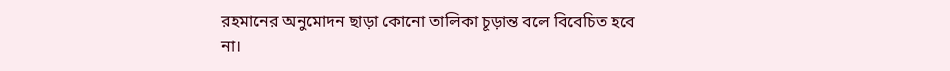রহমানের অনুমোদন ছাড়া কোনো তালিকা চূড়ান্ত বলে বিবেচিত হবে না।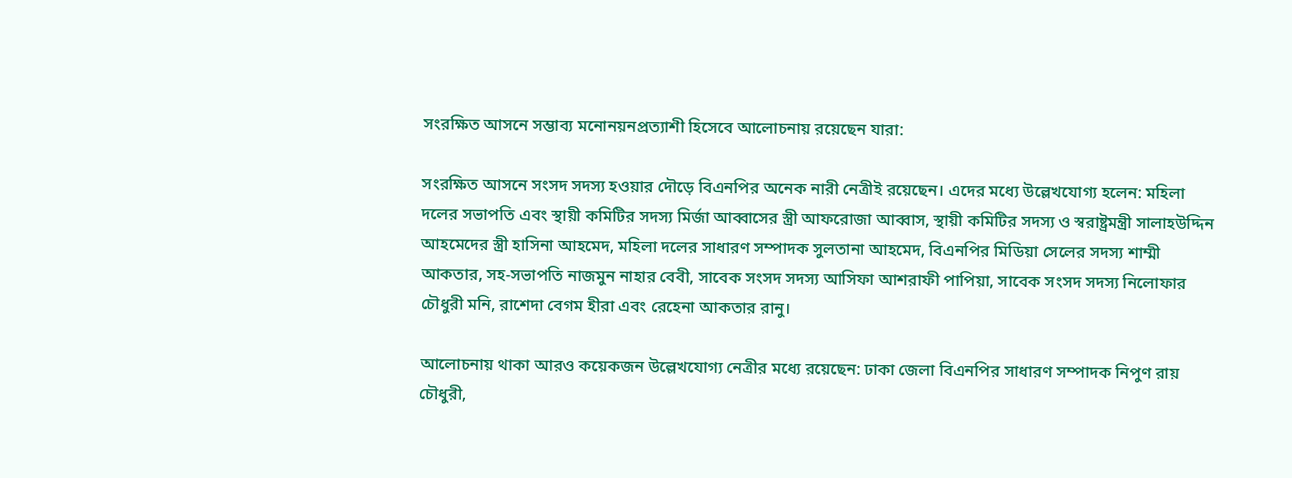সংরক্ষিত আসনে সম্ভাব্য মনোনয়নপ্রত্যাশী হিসেবে আলোচনায় রয়েছেন যারা:

সংরক্ষিত আসনে সংসদ সদস্য হওয়ার দৌড়ে বিএনপির অনেক নারী নেত্রীই রয়েছেন। এদের মধ্যে উল্লেখযোগ্য হলেন: মহিলা দলের সভাপতি এবং স্থায়ী কমিটির সদস্য মির্জা আব্বাসের স্ত্রী আফরোজা আব্বাস, স্থায়ী কমিটির সদস্য ও স্বরাষ্ট্রমন্ত্রী সালাহউদ্দিন আহমেদের স্ত্রী হাসিনা আহমেদ, মহিলা দলের সাধারণ সম্পাদক সুলতানা আহমেদ, বিএনপির মিডিয়া সেলের সদস্য শাম্মী আকতার, সহ-সভাপতি নাজমুন নাহার বেবী, সাবেক সংসদ সদস্য আসিফা আশরাফী পাপিয়া, সাবেক সংসদ সদস্য নিলোফার চৌধুরী মনি, রাশেদা বেগম হীরা এবং রেহেনা আকতার রানু।

আলোচনায় থাকা আরও কয়েকজন উল্লেখযোগ্য নেত্রীর মধ্যে রয়েছেন: ঢাকা জেলা বিএনপির সাধারণ সম্পাদক নিপুণ রায় চৌধুরী,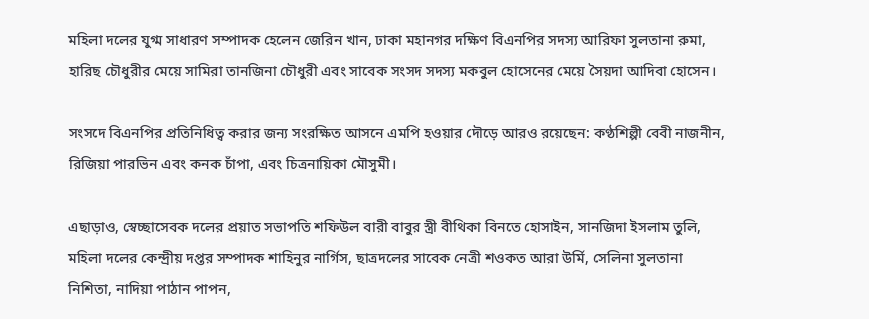মহিলা দলের যুগ্ম সাধারণ সম্পাদক হেলেন জেরিন খান, ঢাকা মহানগর দক্ষিণ বিএনপির সদস্য আরিফা সুলতানা রুমা, হারিছ চৌধুরীর মেয়ে সামিরা তানজিনা চৌধুরী এবং সাবেক সংসদ সদস্য মকবুল হোসেনের মেয়ে সৈয়দা আদিবা হোসেন।

সংসদে বিএনপির প্রতিনিধিত্ব করার জন্য সংরক্ষিত আসনে এমপি হওয়ার দৌড়ে আরও রয়েছেন: কণ্ঠশিল্পী বেবী নাজনীন, রিজিয়া পারভিন এবং কনক চাঁপা, এবং চিত্রনায়িকা মৌসুমী।

এছাড়াও, স্বেচ্ছাসেবক দলের প্রয়াত সভাপতি শফিউল বারী বাবুর স্ত্রী বীথিকা বিনতে হোসাইন, সানজিদা ইসলাম তুলি, মহিলা দলের কেন্দ্রীয় দপ্তর সম্পাদক শাহিনুর নার্গিস, ছাত্রদলের সাবেক নেত্রী শওকত আরা উর্মি, সেলিনা সুলতানা নিশিতা, নাদিয়া পাঠান পাপন,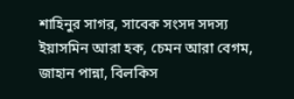শাহিনুর সাগর, সাবেক সংসদ সদস্য ইয়াসমিন আরা হক, চেমন আরা বেগম, জাহান পান্না, বিলকিস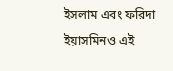ইসলাম এবং ফরিদা ইয়াসমিনও এই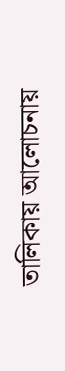তালিকায় আলোচনায়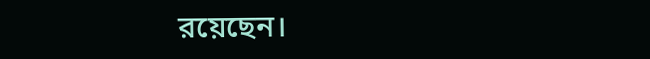রয়েছেন।